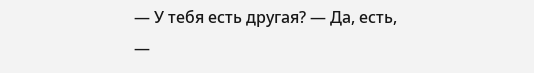— У тебя есть другая? — Да, есть, —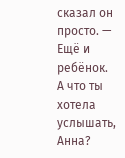сказал он просто. — Ещё и ребёнок. А что ты хотела услышать, Анна?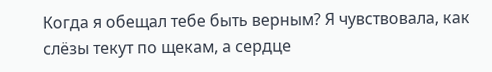Когда я обещал тебе быть верным? Я чувствовала, как слёзы текут по щекам, а сердце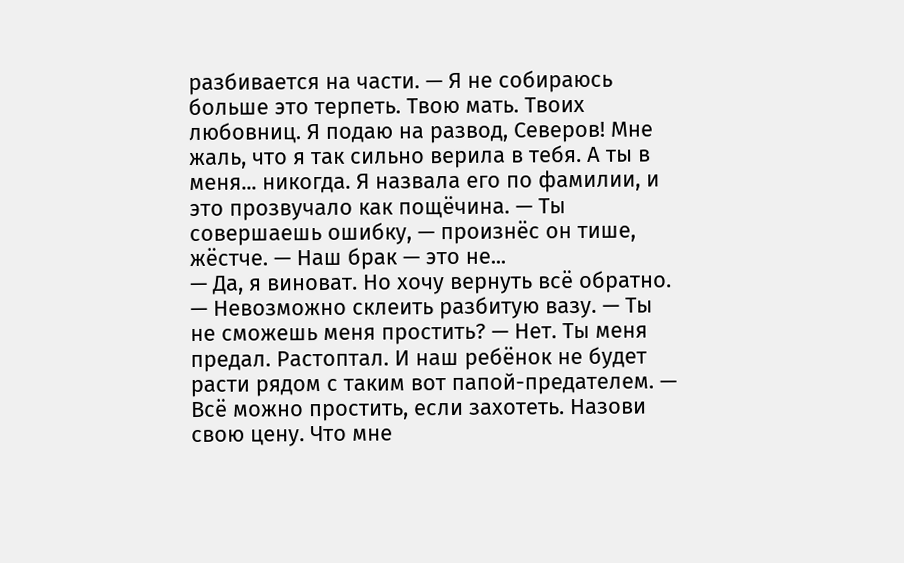разбивается на части. — Я не собираюсь больше это терпеть. Твою мать. Твоих любовниц. Я подаю на развод, Северов! Мне жаль, что я так сильно верила в тебя. А ты в меня... никогда. Я назвала его по фамилии, и это прозвучало как пощёчина. — Ты совершаешь ошибку, — произнёс он тише, жёстче. — Наш брак — это не...
— Да, я виноват. Но хочу вернуть всё обратно. — Невозможно склеить разбитую вазу. — Ты не сможешь меня простить? — Нет. Ты меня предал. Растоптал. И наш ребёнок не будет расти рядом с таким вот папой-предателем. — Всё можно простить, если захотеть. Назови свою цену. Что мне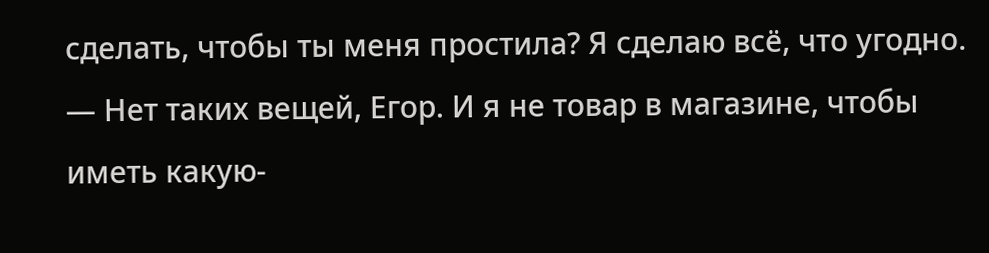сделать, чтобы ты меня простила? Я сделаю всё, что угодно. — Нет таких вещей, Егор. И я не товар в магазине, чтобы иметь какую-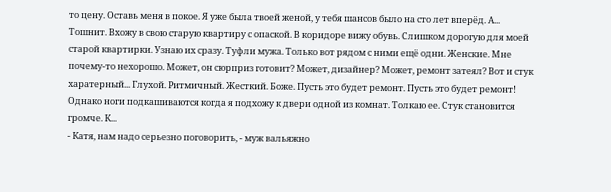то цену. Оставь меня в покое. Я уже была твоей женой, у тебя шансов было на сто лет вперёд. А...
Тошнит. Вхожу в свою старую квартиру с опаской. В коридоре вижу обувь. Слишком дорогую для моей старой квартирки. Узнаю их сразу. Туфли мужа. Только вот рядом с ними ещё одни. Женские. Мне почему-то нехорошо. Может, он сюрприз готовит? Может, дизайнер? Может, ремонт затеял? Вот и стук харатерный... Глухой. Ритмичный. Жесткий. Боже. Пусть это будет ремонт. Пусть это будет ремонт! Однако ноги подкашиваются когда я подхожу к двери одной из комнат. Толкаю ее. Стук становится громче. К...
- Катя, нам надо серьезно поговорить, - муж вальяжно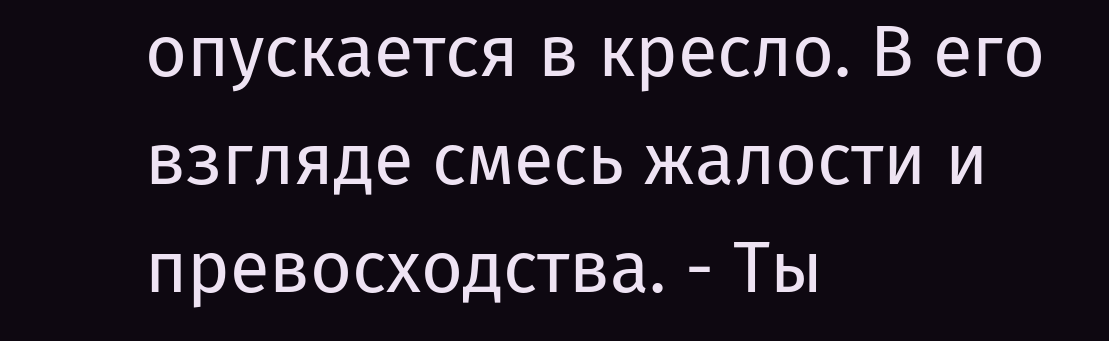опускается в кресло. В его взгляде смесь жалости и превосходства. - Ты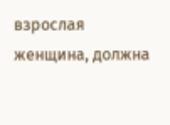взрослая женщина, должна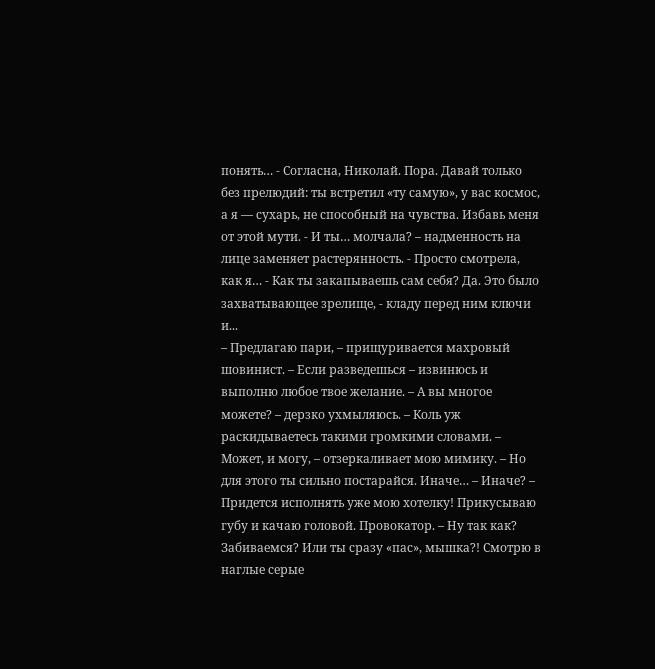понять… - Согласна, Николай. Пора. Давай только без прелюдий: ты встретил «ту самую», у вас космос, а я — сухарь, не способный на чувства. Избавь меня от этой мути. - И ты… молчала? – надменность на лице заменяет растерянность. - Просто смотрела, как я… - Как ты закапываешь сам себя? Да. Это было захватывающее зрелище, - кладу перед ним ключи и...
– Предлагаю пари, – прищуривается махровый шовинист. – Если разведешься – извинюсь и выполню любое твое желание. – А вы многое можете? – дерзко ухмыляюсь. – Коль уж раскидываетесь такими громкими словами. – Может, и могу, – отзеркаливает мою мимику. – Но для этого ты сильно постарайся. Иначе… – Иначе? – Придется исполнять уже мою хотелку! Прикусываю губу и качаю головой. Провокатор. – Ну так как? Забиваемся? Или ты сразу «пас», мышка?! Смотрю в наглые серые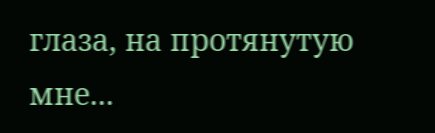глаза, на протянутую мне...